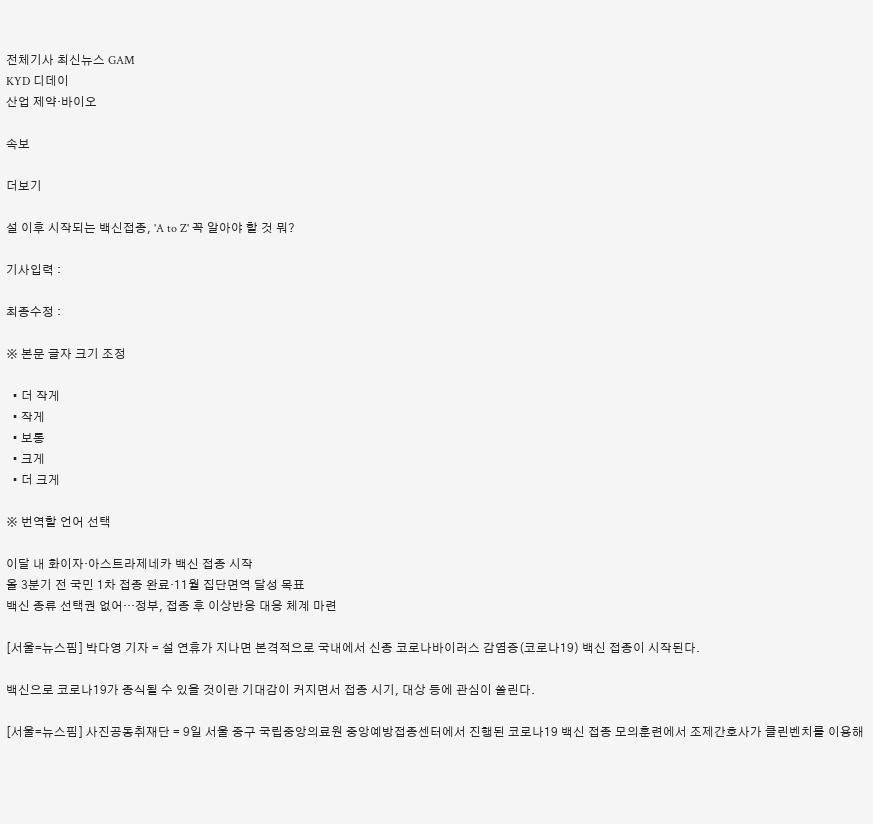전체기사 최신뉴스 GAM
KYD 디데이
산업 제약·바이오

속보

더보기

설 이후 시작되는 백신접종, 'A to Z' 꼭 알아야 할 것 뭐?

기사입력 :

최종수정 :

※ 본문 글자 크기 조정

  • 더 작게
  • 작게
  • 보통
  • 크게
  • 더 크게

※ 번역할 언어 선택

이달 내 화이자·아스트라제네카 백신 접종 시작
올 3분기 전 국민 1차 접종 완료·11월 집단면역 달성 목표
백신 종류 선택권 없어…정부, 접종 후 이상반응 대응 체계 마련

[서울=뉴스핌] 박다영 기자 = 설 연휴가 지나면 본격적으로 국내에서 신종 코로나바이러스 감염증(코로나19) 백신 접종이 시작된다.

백신으로 코로나19가 종식될 수 있을 것이란 기대감이 커지면서 접종 시기, 대상 등에 관심이 쏠린다.

[서울=뉴스핌] 사진공동취재단 = 9일 서울 중구 국립중앙의료원 중앙예방접종센터에서 진행된 코로나19 백신 접종 모의훈련에서 조제간호사가 클린벤치를 이용해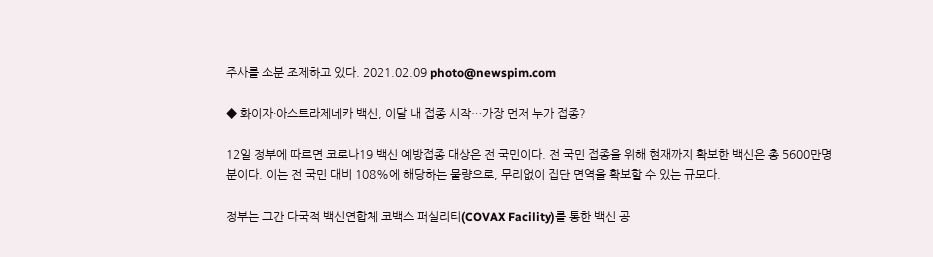주사를 소분 조제하고 있다. 2021.02.09 photo@newspim.com

◆ 화이자·아스트라제네카 백신, 이달 내 접종 시작…가장 먼저 누가 접종?

12일 정부에 따르면 코로나19 백신 예방접종 대상은 전 국민이다. 전 국민 접종을 위해 현재까지 확보한 백신은 총 5600만명분이다. 이는 전 국민 대비 108%에 해당하는 물량으로, 무리없이 집단 면역을 확보할 수 있는 규모다.

정부는 그간 다국적 백신연합체 코백스 퍼실리티(COVAX Facility)를 통한 백신 공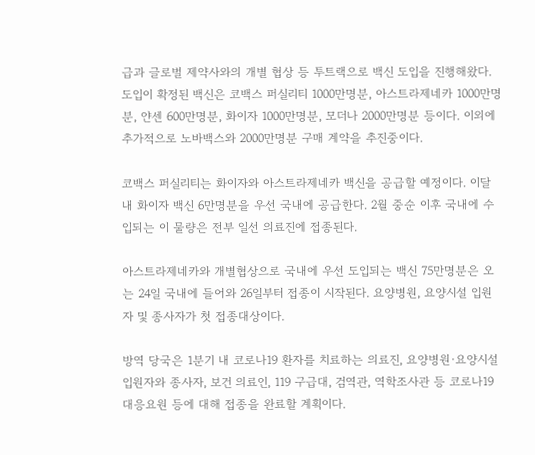급과 글로벌 제약사와의 개별 협상 등 투트랙으로 백신 도입을 진행해왔다. 도입이 확정된 백신은 코백스 퍼실리티 1000만명분, 아스트라제네카 1000만명분, 얀센 600만명분, 화이자 1000만명분, 모더나 2000만명분 등이다. 이외에 추가적으로 노바백스와 2000만명분 구매 계약을 추진중이다.

코백스 퍼실리티는 화이자와 아스트라제네카 백신을 공급할 예정이다. 이달 내 화이자 백신 6만명분을 우선 국내에 공급한다. 2월 중순 이후 국내에 수입되는 이 물량은 전부 일선 의료진에 접종된다.

아스트라제네카와 개별협상으로 국내에 우선 도입되는 백신 75만명분은 오는 24일 국내에 들어와 26일부터 접종이 시작된다. 요양병원, 요양시설 입원자 및 종사자가 첫 접종대상이다.

방역 당국은 1분기 내 코로나19 환자를 치료하는 의료진, 요양병원·요양시설 입원자와 종사자, 보건 의료인, 119 구급대, 검역관, 역학조사관 등 코로나19 대응요원 등에 대해 접종을 완료할 계획이다.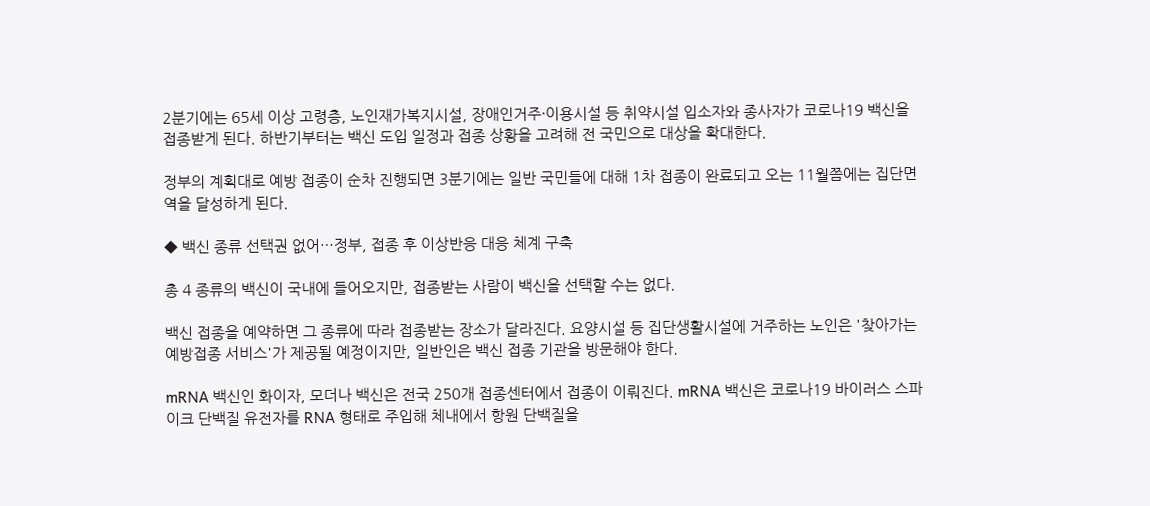2분기에는 65세 이상 고령층, 노인재가복지시설, 장애인거주·이용시설 등 취약시설 입소자와 종사자가 코로나19 백신을 접종받게 된다. 하반기부터는 백신 도입 일정과 접종 상황을 고려해 전 국민으로 대상을 확대한다.

정부의 계획대로 예방 접종이 순차 진행되면 3분기에는 일반 국민들에 대해 1차 접종이 완료되고 오는 11월쯤에는 집단면역을 달성하게 된다.

◆ 백신 종류 선택권 없어…정부, 접종 후 이상반응 대응 체계 구축

총 4 종류의 백신이 국내에 들어오지만, 접종받는 사람이 백신을 선택할 수는 없다.

백신 접종을 예약하면 그 종류에 따라 접종받는 장소가 달라진다. 요양시설 등 집단생활시설에 거주하는 노인은 '찾아가는 예방접종 서비스'가 제공될 예정이지만, 일반인은 백신 접종 기관을 방문해야 한다.

mRNA 백신인 화이자, 모더나 백신은 전국 250개 접종센터에서 접종이 이뤄진다. mRNA 백신은 코로나19 바이러스 스파이크 단백질 유전자를 RNA 형태로 주입해 체내에서 항원 단백질을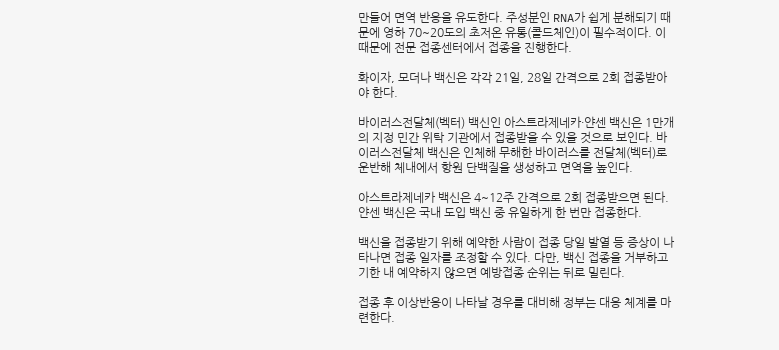만들어 면역 반응을 유도한다. 주성분인 RNA가 쉽게 분해되기 때문에 영하 70~20도의 초저온 유통(콜드체인)이 필수적이다. 이 때문에 전문 접종센터에서 접종을 진행한다.

화이자, 모더나 백신은 각각 21일, 28일 간격으로 2회 접종받아야 한다.

바이러스전달체(벡터) 백신인 아스트라제네카·얀센 백신은 1만개의 지정 민간 위탁 기관에서 접종받을 수 있을 것으로 보인다. 바이러스전달체 백신은 인체해 무해한 바이러스를 전달체(벡터)로 운반해 체내에서 항원 단백질을 생성하고 면역을 높인다.

아스트라제네카 백신은 4~12주 간격으로 2회 접종받으면 된다. 얀센 백신은 국내 도입 백신 중 유일하게 한 번만 접종한다.

백신을 접종받기 위해 예약한 사람이 접종 당일 발열 등 증상이 나타나면 접종 일자를 조정할 수 있다. 다만, 백신 접종을 거부하고 기한 내 예약하지 않으면 예방접종 순위는 뒤로 밀린다.

접종 후 이상반응이 나타날 경우를 대비해 정부는 대응 체계를 마련한다.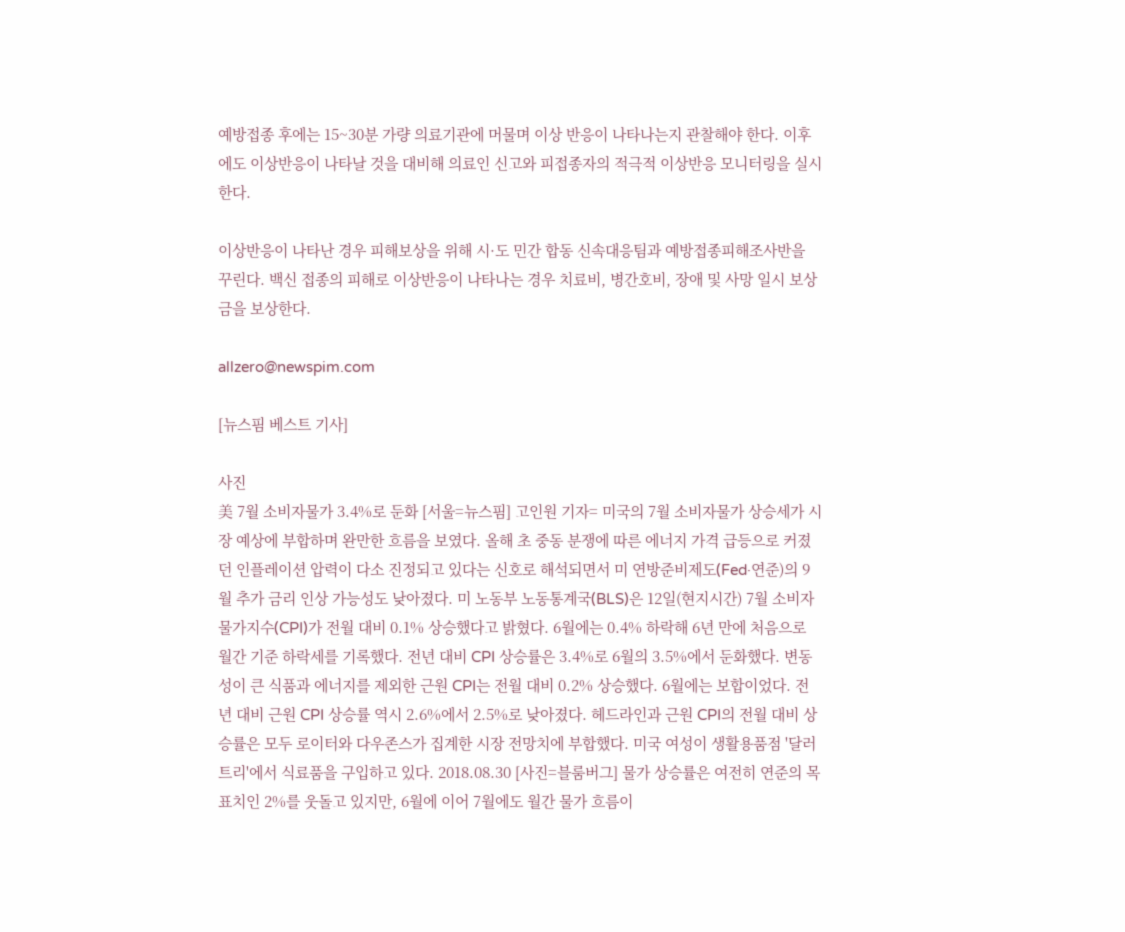예방접종 후에는 15~30분 가량 의료기관에 머물며 이상 반응이 나타나는지 관찰해야 한다. 이후에도 이상반응이 나타날 것을 대비해 의료인 신고와 피접종자의 적극적 이상반응 모니터링을 실시한다.

이상반응이 나타난 경우 피해보상을 위해 시·도 민간 합동 신속대응팀과 예방접종피해조사반을 꾸린다. 백신 접종의 피해로 이상반응이 나타나는 경우 치료비, 병간호비, 장애 및 사망 일시 보상금을 보상한다.

allzero@newspim.com

[뉴스핌 베스트 기사]

사진
美 7월 소비자물가 3.4%로 둔화 [서울=뉴스핌] 고인원 기자= 미국의 7월 소비자물가 상승세가 시장 예상에 부합하며 완만한 흐름을 보였다. 올해 초 중동 분쟁에 따른 에너지 가격 급등으로 커졌던 인플레이션 압력이 다소 진정되고 있다는 신호로 해석되면서 미 연방준비제도(Fed·연준)의 9월 추가 금리 인상 가능성도 낮아졌다. 미 노동부 노동통계국(BLS)은 12일(현지시간) 7월 소비자물가지수(CPI)가 전월 대비 0.1% 상승했다고 밝혔다. 6월에는 0.4% 하락해 6년 만에 처음으로 월간 기준 하락세를 기록했다. 전년 대비 CPI 상승률은 3.4%로 6월의 3.5%에서 둔화했다. 변동성이 큰 식품과 에너지를 제외한 근원 CPI는 전월 대비 0.2% 상승했다. 6월에는 보합이었다. 전년 대비 근원 CPI 상승률 역시 2.6%에서 2.5%로 낮아졌다. 헤드라인과 근원 CPI의 전월 대비 상승률은 모두 로이터와 다우존스가 집계한 시장 전망치에 부합했다. 미국 여성이 생활용품점 '달러트리'에서 식료품을 구입하고 있다. 2018.08.30 [사진=블룸버그] 물가 상승률은 여전히 연준의 목표치인 2%를 웃돌고 있지만, 6월에 이어 7월에도 월간 물가 흐름이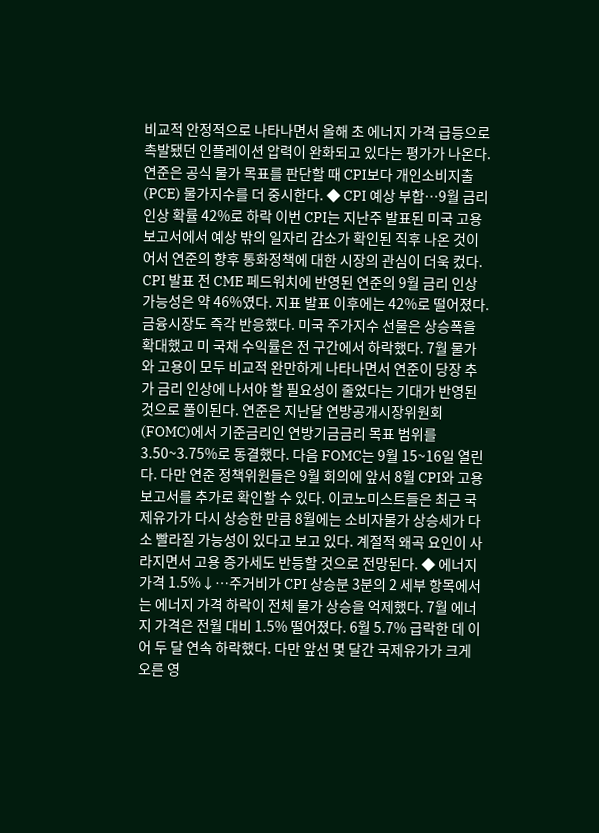비교적 안정적으로 나타나면서 올해 초 에너지 가격 급등으로 촉발됐던 인플레이션 압력이 완화되고 있다는 평가가 나온다. 연준은 공식 물가 목표를 판단할 때 CPI보다 개인소비지출(PCE) 물가지수를 더 중시한다. ◆ CPI 예상 부합…9월 금리 인상 확률 42%로 하락 이번 CPI는 지난주 발표된 미국 고용보고서에서 예상 밖의 일자리 감소가 확인된 직후 나온 것이어서 연준의 향후 통화정책에 대한 시장의 관심이 더욱 컸다. CPI 발표 전 CME 페드워치에 반영된 연준의 9월 금리 인상 가능성은 약 46%였다. 지표 발표 이후에는 42%로 떨어졌다. 금융시장도 즉각 반응했다. 미국 주가지수 선물은 상승폭을 확대했고 미 국채 수익률은 전 구간에서 하락했다. 7월 물가와 고용이 모두 비교적 완만하게 나타나면서 연준이 당장 추가 금리 인상에 나서야 할 필요성이 줄었다는 기대가 반영된 것으로 풀이된다. 연준은 지난달 연방공개시장위원회(FOMC)에서 기준금리인 연방기금금리 목표 범위를 3.50~3.75%로 동결했다. 다음 FOMC는 9월 15~16일 열린다. 다만 연준 정책위원들은 9월 회의에 앞서 8월 CPI와 고용보고서를 추가로 확인할 수 있다. 이코노미스트들은 최근 국제유가가 다시 상승한 만큼 8월에는 소비자물가 상승세가 다소 빨라질 가능성이 있다고 보고 있다. 계절적 왜곡 요인이 사라지면서 고용 증가세도 반등할 것으로 전망된다. ◆ 에너지 가격 1.5%↓…주거비가 CPI 상승분 3분의 2 세부 항목에서는 에너지 가격 하락이 전체 물가 상승을 억제했다. 7월 에너지 가격은 전월 대비 1.5% 떨어졌다. 6월 5.7% 급락한 데 이어 두 달 연속 하락했다. 다만 앞선 몇 달간 국제유가가 크게 오른 영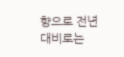향으로 전년 대비로는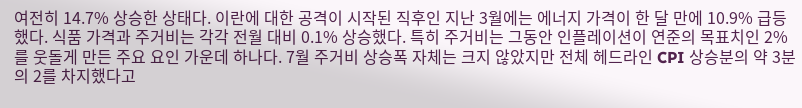여전히 14.7% 상승한 상태다. 이란에 대한 공격이 시작된 직후인 지난 3월에는 에너지 가격이 한 달 만에 10.9% 급등했다. 식품 가격과 주거비는 각각 전월 대비 0.1% 상승했다. 특히 주거비는 그동안 인플레이션이 연준의 목표치인 2%를 웃돌게 만든 주요 요인 가운데 하나다. 7월 주거비 상승폭 자체는 크지 않았지만 전체 헤드라인 CPI 상승분의 약 3분의 2를 차지했다고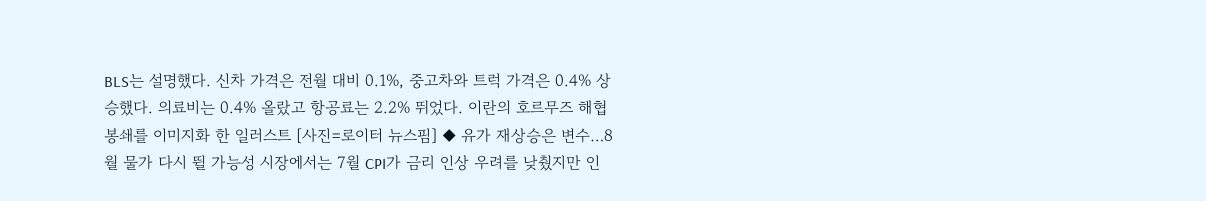BLS는 설명했다. 신차 가격은 전월 대비 0.1%, 중고차와 트럭 가격은 0.4% 상승했다. 의료비는 0.4% 올랐고 항공료는 2.2% 뛰었다. 이란의 호르무즈 해협 봉쇄를 이미지화 한 일러스트 [사진=로이터 뉴스핌] ◆ 유가 재상승은 변수…8월 물가 다시 뛸 가능성 시장에서는 7월 CPI가 금리 인상 우려를 낮췄지만 인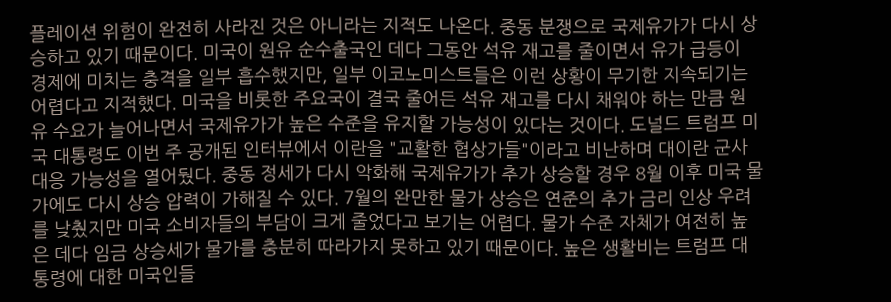플레이션 위험이 완전히 사라진 것은 아니라는 지적도 나온다. 중동 분쟁으로 국제유가가 다시 상승하고 있기 때문이다. 미국이 원유 순수출국인 데다 그동안 석유 재고를 줄이면서 유가 급등이 경제에 미치는 충격을 일부 흡수했지만, 일부 이코노미스트들은 이런 상황이 무기한 지속되기는 어렵다고 지적했다. 미국을 비롯한 주요국이 결국 줄어든 석유 재고를 다시 채워야 하는 만큼 원유 수요가 늘어나면서 국제유가가 높은 수준을 유지할 가능성이 있다는 것이다. 도널드 트럼프 미국 대통령도 이번 주 공개된 인터뷰에서 이란을 "교활한 협상가들"이라고 비난하며 대이란 군사 대응 가능성을 열어뒀다. 중동 정세가 다시 악화해 국제유가가 추가 상승할 경우 8월 이후 미국 물가에도 다시 상승 압력이 가해질 수 있다. 7월의 완만한 물가 상승은 연준의 추가 금리 인상 우려를 낮췄지만 미국 소비자들의 부담이 크게 줄었다고 보기는 어렵다. 물가 수준 자체가 여전히 높은 데다 임금 상승세가 물가를 충분히 따라가지 못하고 있기 때문이다. 높은 생활비는 트럼프 대통령에 대한 미국인들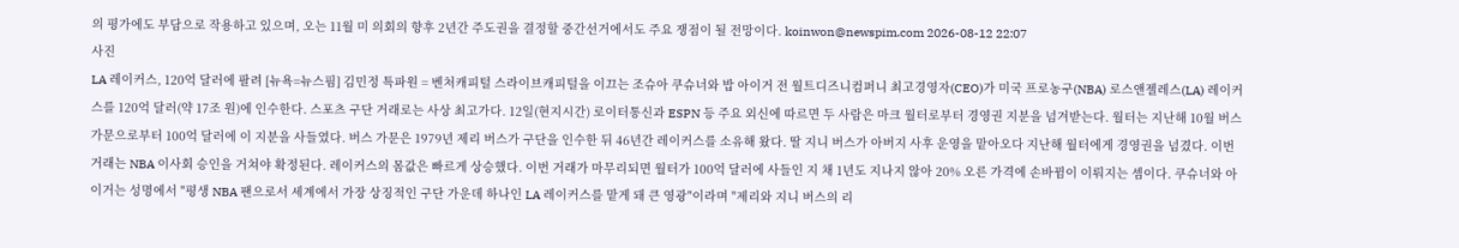의 평가에도 부담으로 작용하고 있으며, 오는 11월 미 의회의 향후 2년간 주도권을 결정할 중간선거에서도 주요 쟁점이 될 전망이다. koinwon@newspim.com 2026-08-12 22:07
사진
LA 레이커스, 120억 달러에 팔려 [뉴욕=뉴스핌] 김민정 특파원 = 벤처캐피털 스라이브캐피털을 이끄는 조슈아 쿠슈너와 밥 아이거 전 월트디즈니컴퍼니 최고경영자(CEO)가 미국 프로농구(NBA) 로스앤젤레스(LA) 레이커스를 120억 달러(약 17조 원)에 인수한다. 스포츠 구단 거래로는 사상 최고가다. 12일(현지시간) 로이터통신과 ESPN 등 주요 외신에 따르면 두 사람은 마크 월터로부터 경영권 지분을 넘겨받는다. 월터는 지난해 10월 버스 가문으로부터 100억 달러에 이 지분을 사들였다. 버스 가문은 1979년 제리 버스가 구단을 인수한 뒤 46년간 레이커스를 소유해 왔다. 딸 지니 버스가 아버지 사후 운영을 맡아오다 지난해 월터에게 경영권을 넘겼다. 이번 거래는 NBA 이사회 승인을 거쳐야 확정된다. 레이커스의 몸값은 빠르게 상승했다. 이번 거래가 마무리되면 월터가 100억 달러에 사들인 지 채 1년도 지나지 않아 20% 오른 가격에 손바뀜이 이뤄지는 셈이다. 쿠슈너와 아이거는 성명에서 "평생 NBA 팬으로서 세계에서 가장 상징적인 구단 가운데 하나인 LA 레이커스를 맡게 돼 큰 영광"이라며 "제리와 지니 버스의 리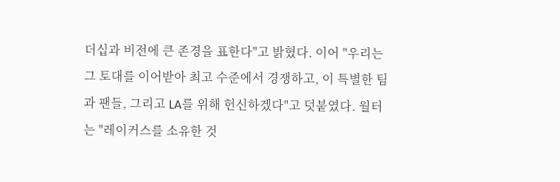더십과 비전에 큰 존경을 표한다"고 밝혔다. 이어 "우리는 그 토대를 이어받아 최고 수준에서 경쟁하고, 이 특별한 팀과 팬들, 그리고 LA를 위해 헌신하겠다"고 덧붙였다. 월터는 "레이커스를 소유한 것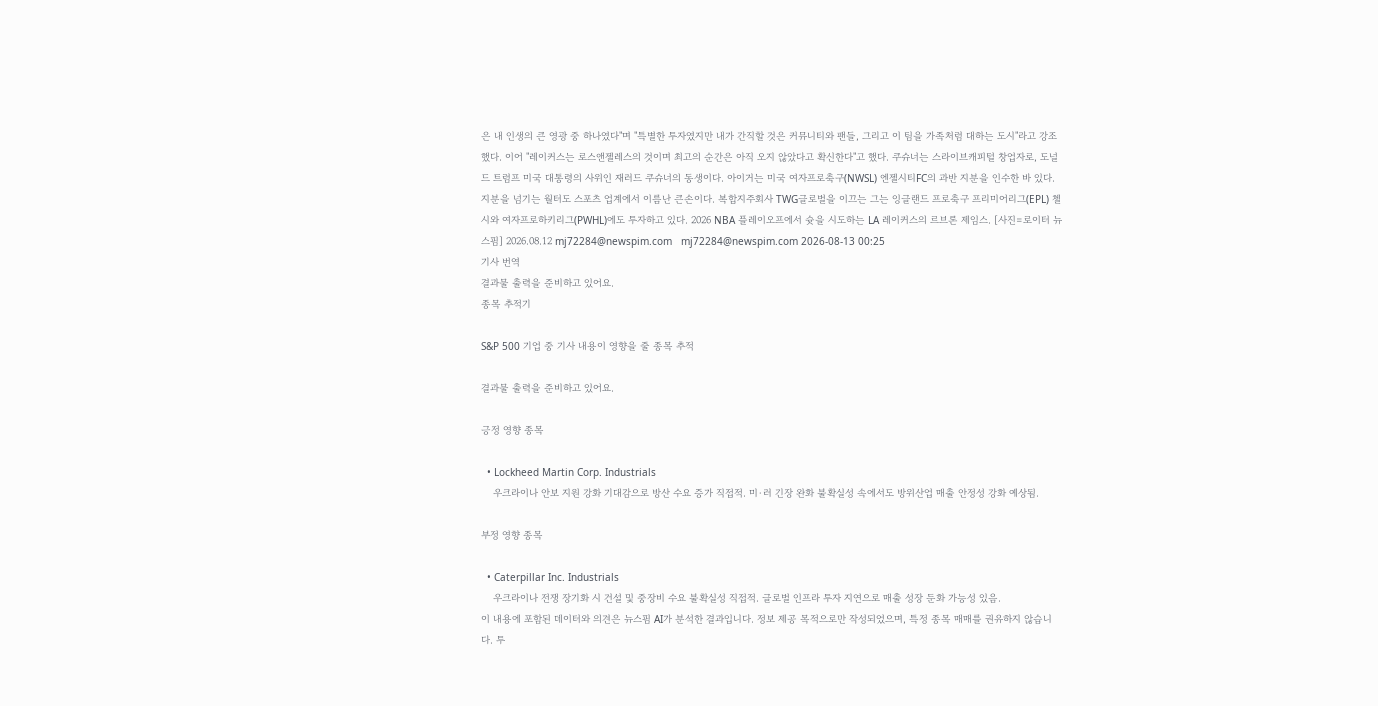은 내 인생의 큰 영광 중 하나였다"며 "특별한 투자였지만 내가 간직할 것은 커뮤니티와 팬들, 그리고 이 팀을 가족처럼 대하는 도시"라고 강조했다. 이어 "레이커스는 로스앤젤레스의 것이며 최고의 순간은 아직 오지 않았다고 확신한다"고 했다. 쿠슈너는 스라이브캐피털 창업자로, 도널드 트럼프 미국 대통령의 사위인 재러드 쿠슈너의 동생이다. 아이거는 미국 여자프로축구(NWSL) 엔젤시티FC의 과반 지분을 인수한 바 있다. 지분을 넘기는 월터도 스포츠 업계에서 이름난 큰손이다. 복합지주회사 TWG글로벌을 이끄는 그는 잉글랜드 프로축구 프리미어리그(EPL) 첼시와 여자프로하키리그(PWHL)에도 투자하고 있다. 2026 NBA 플레이오프에서 슛을 시도하는 LA 레이커스의 르브론 제임스. [사진=로이터 뉴스핌] 2026.08.12 mj72284@newspim.com   mj72284@newspim.com 2026-08-13 00:25
기사 번역
결과물 출력을 준비하고 있어요.
종목 추적기

S&P 500 기업 중 기사 내용이 영향을 줄 종목 추적

결과물 출력을 준비하고 있어요.

긍정 영향 종목

  • Lockheed Martin Corp. Industrials
    우크라이나 안보 지원 강화 기대감으로 방산 수요 증가 직접적. 미·러 긴장 완화 불확실성 속에서도 방위산업 매출 안정성 강화 예상됨.

부정 영향 종목

  • Caterpillar Inc. Industrials
    우크라이나 전쟁 장기화 시 건설 및 중장비 수요 불확실성 직접적. 글로벌 인프라 투자 지연으로 매출 성장 둔화 가능성 있음.
이 내용에 포함된 데이터와 의견은 뉴스핌 AI가 분석한 결과입니다. 정보 제공 목적으로만 작성되었으며, 특정 종목 매매를 권유하지 않습니다. 투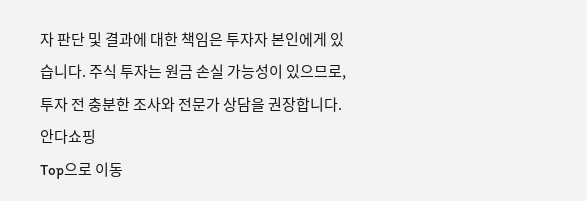자 판단 및 결과에 대한 책임은 투자자 본인에게 있습니다. 주식 투자는 원금 손실 가능성이 있으므로, 투자 전 충분한 조사와 전문가 상담을 권장합니다.
안다쇼핑
Top으로 이동